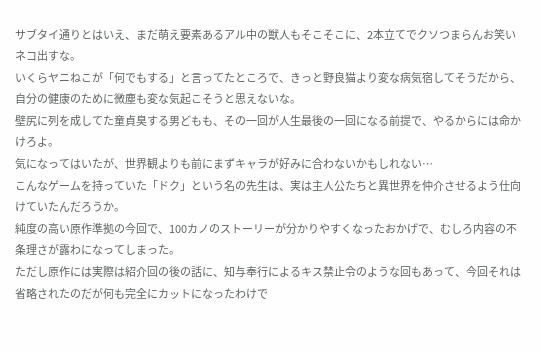サブタイ通りとはいえ、まだ萌え要素あるアル中の獣人もそこそこに、2本立てでクソつまらんお笑いネコ出すな。
いくらヤニねこが「何でもする」と言ってたところで、きっと野良猫より変な病気宿してそうだから、自分の健康のために微塵も変な気起こそうと思えないな。
壁尻に列を成してた童貞臭する男どもも、その一回が人生最後の一回になる前提で、やるからには命かけろよ。
気になってはいたが、世界観よりも前にまずキャラが好みに合わないかもしれない…
こんなゲームを持っていた「ドク」という名の先生は、実は主人公たちと異世界を仲介させるよう仕向けていたんだろうか。
純度の高い原作準拠の今回で、100カノのストーリーが分かりやすくなったおかげで、むしろ内容の不条理さが露わになってしまった。
ただし原作には実際は紹介回の後の話に、知与奉行によるキス禁止令のような回もあって、今回それは省略されたのだが何も完全にカットになったわけで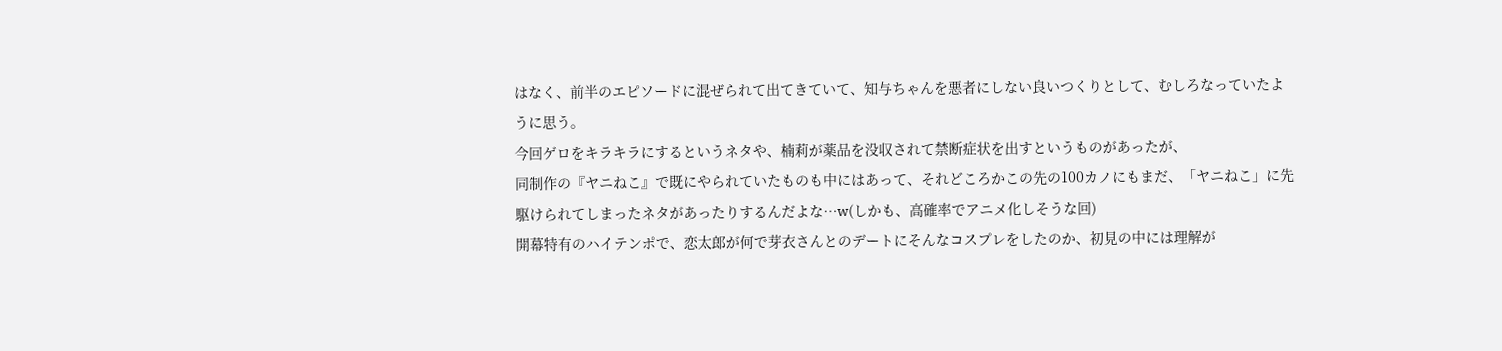はなく、前半のエピソードに混ぜられて出てきていて、知与ちゃんを悪者にしない良いつくりとして、むしろなっていたように思う。
今回ゲロをキラキラにするというネタや、楠莉が薬品を没収されて禁断症状を出すというものがあったが、
同制作の『ヤニねこ』で既にやられていたものも中にはあって、それどころかこの先の100カノにもまだ、「ヤニねこ」に先駆けられてしまったネタがあったりするんだよな…w(しかも、高確率でアニメ化しそうな回)
開幕特有のハイテンポで、恋太郎が何で芽衣さんとのデートにそんなコスプレをしたのか、初見の中には理解が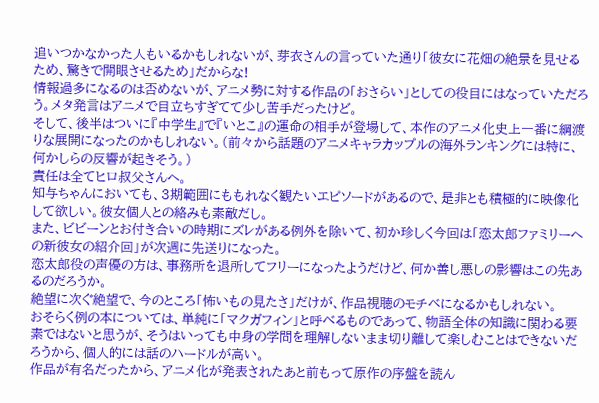追いつかなかった人もいるかもしれないが、芽衣さんの言っていた通り「彼女に花畑の絶景を見せるため、驚きで開眼させるため」だからな!
情報過多になるのは否めないが、アニメ勢に対する作品の「おさらい」としての役目にはなっていただろう。メタ発言はアニメで目立ちすぎてて少し苦手だったけど。
そして、後半はついに『中学生』で『いとこ』の運命の相手が登場して、本作のアニメ化史上一番に綱渡りな展開になったのかもしれない。(前々から話題のアニメキャラカップルの海外ランキングには特に、何かしらの反響が起きそう。)
責任は全てヒロ叔父さんへ。
知与ちゃんにおいても、3期範囲にももれなく観たいエピソードがあるので、是非とも積極的に映像化して欲しい。彼女個人との絡みも素敵だし。
また、ビビーンとお付き合いの時期にズレがある例外を除いて、初か珍しく今回は「恋太郎ファミリーへの新彼女の紹介回」が次週に先送りになった。
恋太郎役の声優の方は、事務所を退所してフリーになったようだけど、何か善し悪しの影響はこの先あるのだろうか。
絶望に次ぐ絶望で、今のところ「怖いもの見たさ」だけが、作品視聴のモチベになるかもしれない。
おそらく例の本については、単純に「マクガフィン」と呼べるものであって、物語全体の知識に関わる要素ではないと思うが、そうはいっても中身の学問を理解しないまま切り離して楽しむことはできないだろうから、個人的には話のハードルが高い。
作品が有名だったから、アニメ化が発表されたあと前もって原作の序盤を読ん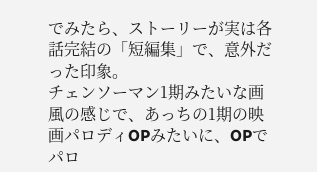でみたら、ストーリーが実は各話完結の「短編集」で、意外だった印象。
チェンソーマン1期みたいな画風の感じで、あっちの1期の映画パロディOPみたいに、OPでパロ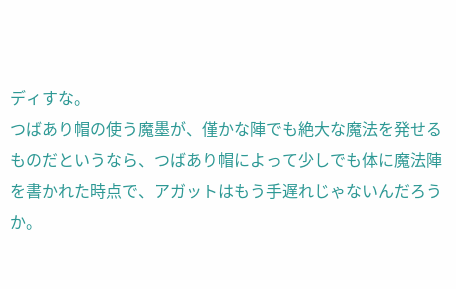ディすな。
つばあり帽の使う魔墨が、僅かな陣でも絶大な魔法を発せるものだというなら、つばあり帽によって少しでも体に魔法陣を書かれた時点で、アガットはもう手遅れじゃないんだろうか。